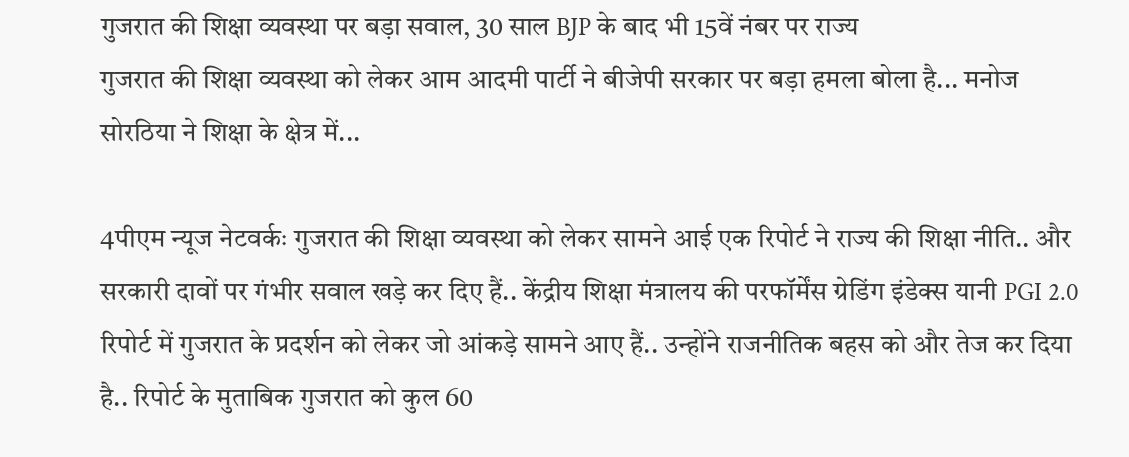गुजरात की शिक्षा व्यवस्था पर बड़ा सवाल, 30 साल BJP के बाद भी 15वें नंबर पर राज्य
गुजरात की शिक्षा व्यवस्था को लेकर आम आदमी पार्टी ने बीजेपी सरकार पर बड़ा हमला बोला है... मनोज सोरठिया ने शिक्षा के क्षेत्र में...

4पीएम न्यूज नेटवर्कः गुजरात की शिक्षा व्यवस्था को लेकर सामने आई एक रिपोर्ट ने राज्य की शिक्षा नीति.. और सरकारी दावों पर गंभीर सवाल खड़े कर दिए हैं.. केंद्रीय शिक्षा मंत्रालय की परफॉर्मेंस ग्रेडिंग इंडेक्स यानी PGI 2.0 रिपोर्ट में गुजरात के प्रदर्शन को लेकर जो आंकड़े सामने आए हैं.. उन्होंने राजनीतिक बहस को और तेज कर दिया है.. रिपोर्ट के मुताबिक गुजरात को कुल 60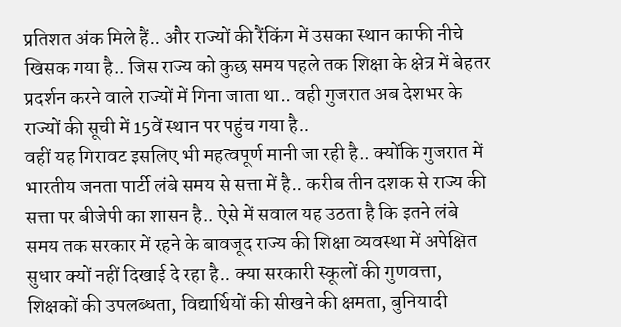प्रतिशत अंक मिले हैं.. और राज्यों की रैंकिंग में उसका स्थान काफी नीचे खिसक गया है.. जिस राज्य को कुछ समय पहले तक शिक्षा के क्षेत्र में बेहतर प्रदर्शन करने वाले राज्यों में गिना जाता था.. वही गुजरात अब देशभर के राज्यों की सूची में 15वें स्थान पर पहुंच गया है..
वहीं यह गिरावट इसलिए भी महत्वपूर्ण मानी जा रही है.. क्योंकि गुजरात में भारतीय जनता पार्टी लंबे समय से सत्ता में है.. करीब तीन दशक से राज्य की सत्ता पर बीजेपी का शासन है.. ऐसे में सवाल यह उठता है कि इतने लंबे समय तक सरकार में रहने के बावजूद राज्य की शिक्षा व्यवस्था में अपेक्षित सुधार क्यों नहीं दिखाई दे रहा है.. क्या सरकारी स्कूलों की गुणवत्ता, शिक्षकों की उपलब्धता, विद्यार्थियों की सीखने की क्षमता, बुनियादी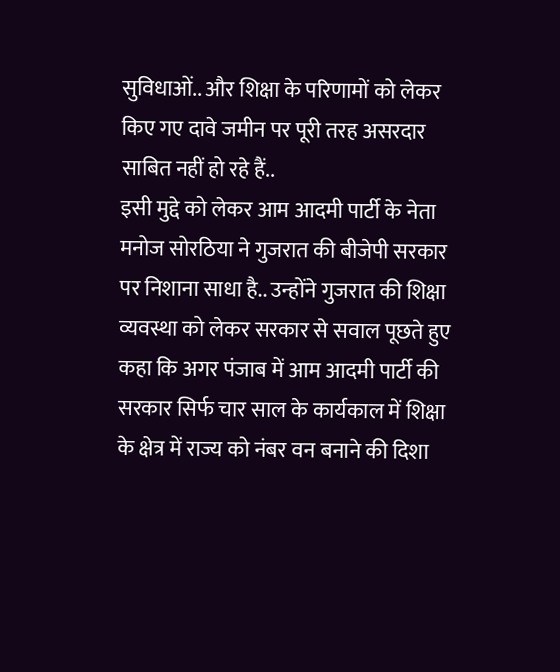सुविधाओं.. और शिक्षा के परिणामों को लेकर किए गए दावे जमीन पर पूरी तरह असरदार साबित नहीं हो रहे हैं..
इसी मुद्दे को लेकर आम आदमी पार्टी के नेता मनोज सोरठिया ने गुजरात की बीजेपी सरकार पर निशाना साधा है.. उन्होंने गुजरात की शिक्षा व्यवस्था को लेकर सरकार से सवाल पूछते हुए कहा कि अगर पंजाब में आम आदमी पार्टी की सरकार सिर्फ चार साल के कार्यकाल में शिक्षा के क्षेत्र में राज्य को नंबर वन बनाने की दिशा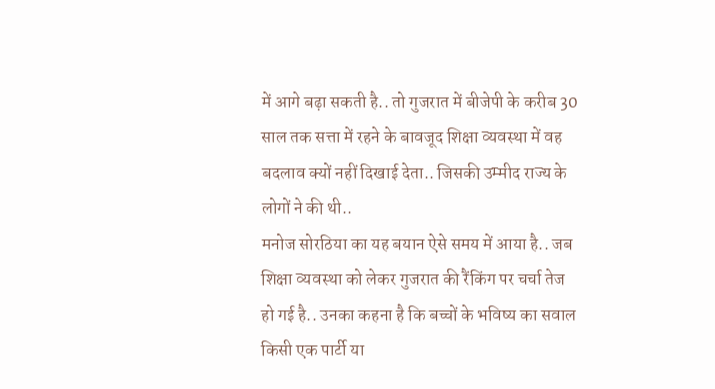में आगे बढ़ा सकती है.. तो गुजरात में बीजेपी के करीब 30 साल तक सत्ता में रहने के बावजूद शिक्षा व्यवस्था में वह बदलाव क्यों नहीं दिखाई देता.. जिसकी उम्मीद राज्य के लोगों ने की थी..
मनोज सोरठिया का यह बयान ऐसे समय में आया है.. जब शिक्षा व्यवस्था को लेकर गुजरात की रैंकिंग पर चर्चा तेज हो गई है.. उनका कहना है कि बच्चों के भविष्य का सवाल किसी एक पार्टी या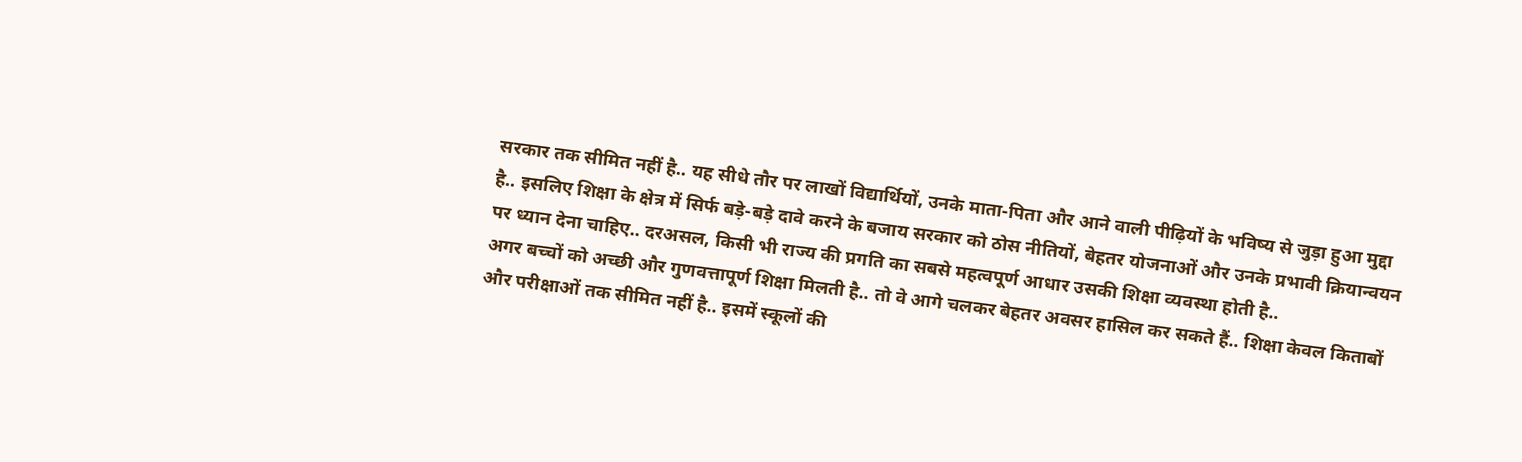सरकार तक सीमित नहीं है.. यह सीधे तौर पर लाखों विद्यार्थियों, उनके माता-पिता और आने वाली पीढ़ियों के भविष्य से जुड़ा हुआ मुद्दा है.. इसलिए शिक्षा के क्षेत्र में सिर्फ बड़े-बड़े दावे करने के बजाय सरकार को ठोस नीतियों, बेहतर योजनाओं और उनके प्रभावी क्रियान्वयन पर ध्यान देना चाहिए.. दरअसल, किसी भी राज्य की प्रगति का सबसे महत्वपूर्ण आधार उसकी शिक्षा व्यवस्था होती है..
अगर बच्चों को अच्छी और गुणवत्तापूर्ण शिक्षा मिलती है.. तो वे आगे चलकर बेहतर अवसर हासिल कर सकते हैं.. शिक्षा केवल किताबों और परीक्षाओं तक सीमित नहीं है.. इसमें स्कूलों की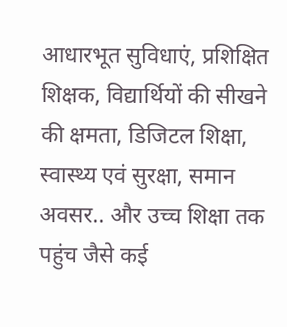आधारभूत सुविधाएं, प्रशिक्षित शिक्षक, विद्यार्थियों की सीखने की क्षमता, डिजिटल शिक्षा, स्वास्थ्य एवं सुरक्षा, समान अवसर.. और उच्च शिक्षा तक पहुंच जैसे कई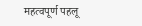महत्वपूर्ण पहलू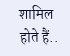शामिल होते हैं..